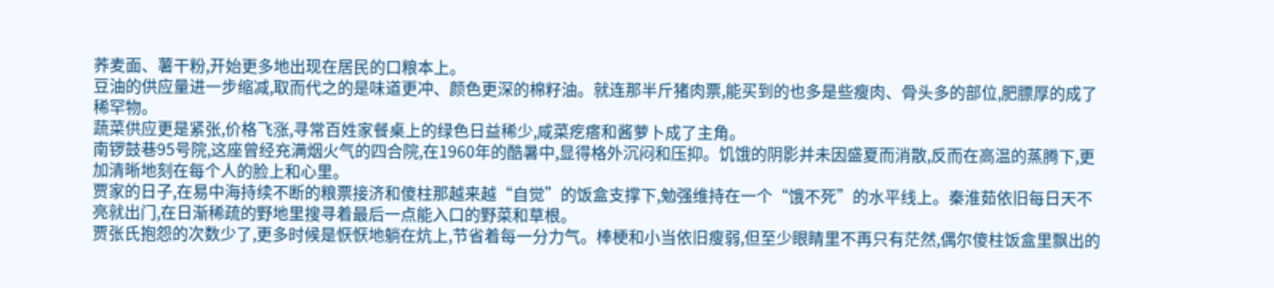荞麦面、薯干粉,开始更多地出现在居民的口粮本上。
豆油的供应量进一步缩减,取而代之的是味道更冲、颜色更深的棉籽油。就连那半斤猪肉票,能买到的也多是些瘦肉、骨头多的部位,肥膘厚的成了稀罕物。
蔬菜供应更是紧张,价格飞涨,寻常百姓家餐桌上的绿色日益稀少,咸菜疙瘩和酱萝卜成了主角。
南锣鼓巷95号院,这座曾经充满烟火气的四合院,在1960年的酷暑中,显得格外沉闷和压抑。饥饿的阴影并未因盛夏而消散,反而在高温的蒸腾下,更加清晰地刻在每个人的脸上和心里。
贾家的日子,在易中海持续不断的粮票接济和傻柱那越来越“自觉”的饭盒支撑下,勉强维持在一个“饿不死”的水平线上。秦淮茹依旧每日天不亮就出门,在日渐稀疏的野地里搜寻着最后一点能入口的野菜和草根。
贾张氏抱怨的次数少了,更多时候是恹恹地躺在炕上,节省着每一分力气。棒梗和小当依旧瘦弱,但至少眼睛里不再只有茫然,偶尔傻柱饭盒里飘出的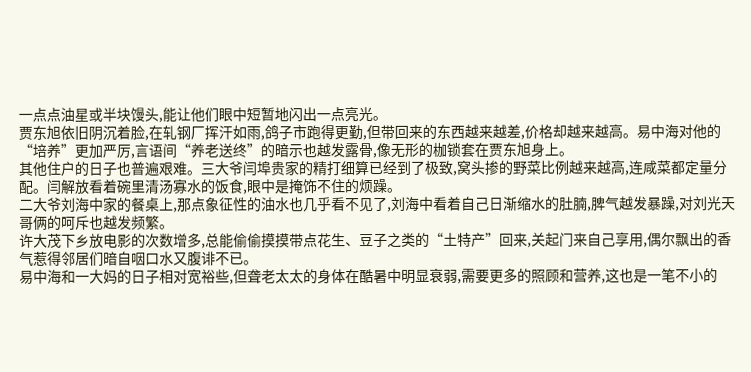一点点油星或半块馒头,能让他们眼中短暂地闪出一点亮光。
贾东旭依旧阴沉着脸,在轧钢厂挥汗如雨,鸽子市跑得更勤,但带回来的东西越来越差,价格却越来越高。易中海对他的“培养”更加严厉,言语间“养老送终”的暗示也越发露骨,像无形的枷锁套在贾东旭身上。
其他住户的日子也普遍艰难。三大爷闫埠贵家的精打细算已经到了极致,窝头掺的野菜比例越来越高,连咸菜都定量分配。闫解放看着碗里清汤寡水的饭食,眼中是掩饰不住的烦躁。
二大爷刘海中家的餐桌上,那点象征性的油水也几乎看不见了,刘海中看着自己日渐缩水的肚腩,脾气越发暴躁,对刘光天哥俩的呵斥也越发频繁。
许大茂下乡放电影的次数增多,总能偷偷摸摸带点花生、豆子之类的“土特产”回来,关起门来自己享用,偶尔飘出的香气惹得邻居们暗自咽口水又腹诽不已。
易中海和一大妈的日子相对宽裕些,但聋老太太的身体在酷暑中明显衰弱,需要更多的照顾和营养,这也是一笔不小的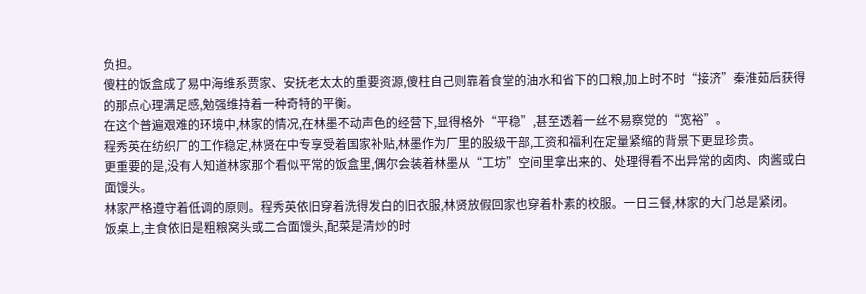负担。
傻柱的饭盒成了易中海维系贾家、安抚老太太的重要资源,傻柱自己则靠着食堂的油水和省下的口粮,加上时不时“接济”秦淮茹后获得的那点心理满足感,勉强维持着一种奇特的平衡。
在这个普遍艰难的环境中,林家的情况,在林墨不动声色的经营下,显得格外“平稳”,甚至透着一丝不易察觉的“宽裕”。
程秀英在纺织厂的工作稳定,林贤在中专享受着国家补贴,林墨作为厂里的股级干部,工资和福利在定量紧缩的背景下更显珍贵。
更重要的是,没有人知道林家那个看似平常的饭盒里,偶尔会装着林墨从“工坊”空间里拿出来的、处理得看不出异常的卤肉、肉酱或白面馒头。
林家严格遵守着低调的原则。程秀英依旧穿着洗得发白的旧衣服,林贤放假回家也穿着朴素的校服。一日三餐,林家的大门总是紧闭。
饭桌上,主食依旧是粗粮窝头或二合面馒头,配菜是清炒的时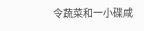令蔬菜和一小碟咸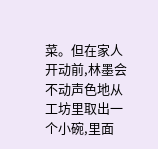菜。但在家人开动前,林墨会不动声色地从工坊里取出一个小碗,里面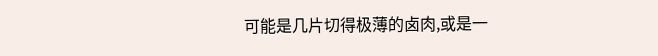可能是几片切得极薄的卤肉,或是一